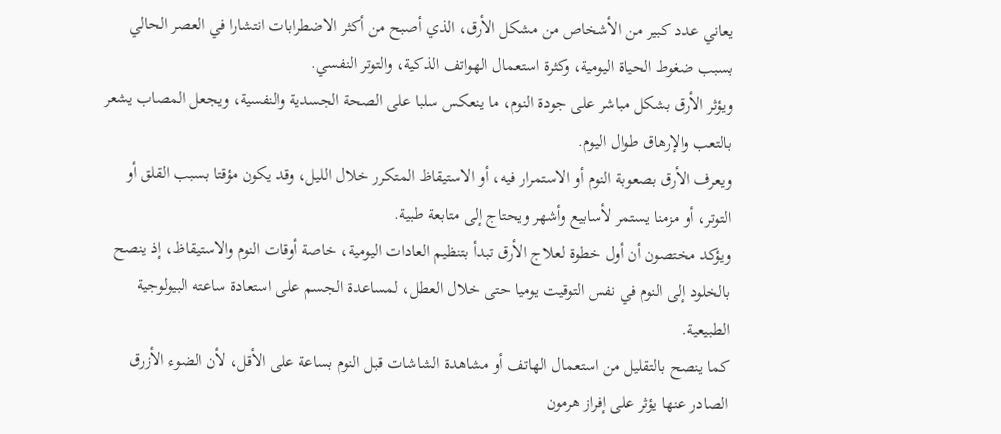يعاني عدد كبير من الأشخاص من مشكل الأرق، الذي أصبح من أكثر الاضطرابات انتشارا في العصر الحالي بسبب ضغوط الحياة اليومية، وكثرة استعمال الهواتف الذكية، والتوتر النفسي.
ويؤثر الأرق بشكل مباشر على جودة النوم، ما ينعكس سلبا على الصحة الجسدية والنفسية، ويجعل المصاب يشعر بالتعب والإرهاق طوال اليوم.
ويعرف الأرق بصعوبة النوم أو الاستمرار فيه، أو الاستيقاظ المتكرر خلال الليل، وقد يكون مؤقتا بسبب القلق أو التوتر، أو مزمنا يستمر لأسابيع وأشهر ويحتاج إلى متابعة طبية.
ويؤكد مختصون أن أول خطوة لعلاج الأرق تبدأ بتنظيم العادات اليومية، خاصة أوقات النوم والاستيقاظ، إذ ينصح بالخلود إلى النوم في نفس التوقيت يوميا حتى خلال العطل، لمساعدة الجسم على استعادة ساعته البيولوجية الطبيعية.
كما ينصح بالتقليل من استعمال الهاتف أو مشاهدة الشاشات قبل النوم بساعة على الأقل، لأن الضوء الأزرق الصادر عنها يؤثر على إفراز هرمون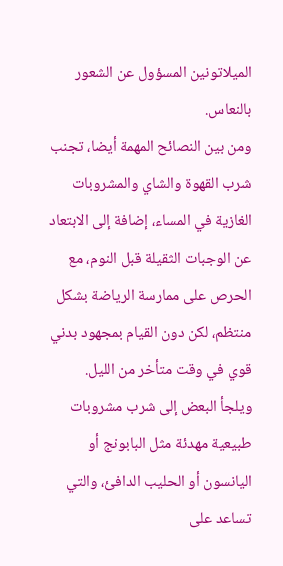الميلاتونين المسؤول عن الشعور بالنعاس.
ومن بين النصائح المهمة أيضا، تجنب شرب القهوة والشاي والمشروبات الغازية في المساء، إضافة إلى الابتعاد عن الوجبات الثقيلة قبل النوم، مع الحرص على ممارسة الرياضة بشكل منتظم، لكن دون القيام بمجهود بدني قوي في وقت متأخر من الليل.
ويلجأ البعض إلى شرب مشروبات طبيعية مهدئة مثل البابونج أو اليانسون أو الحليب الدافئ، والتي تساعد على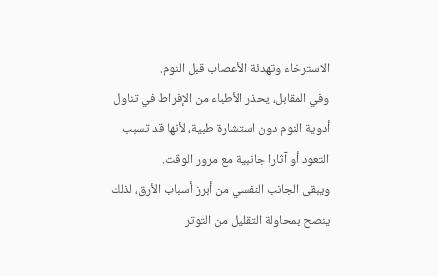الاسترخاء وتهدئة الأعصاب قبل النوم.
وفي المقابل، يحذر الأطباء من الإفراط في تناول أدوية النوم دون استشارة طبية، لأنها قد تسبب التعود أو آثارا جانبية مع مرور الوقت.
ويبقى الجانب النفسي من أبرز أسباب الأرق، لذلك ينصح بمحاولة التقليل من التوتر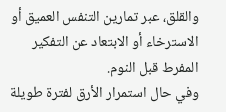والقلق، عبر تمارين التنفس العميق أو الاسترخاء أو الابتعاد عن التفكير المفرط قبل النوم.
وفي حال استمرار الأرق لفترة طويلة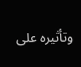وتأثيره على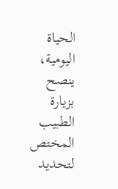الحياة اليومية، ينصح بزيارة الطبيب المختص لتحديد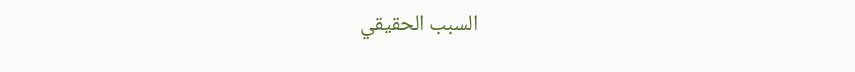السبب الحقيقي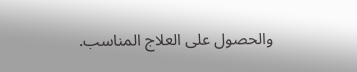والحصول على العلاج المناسب.